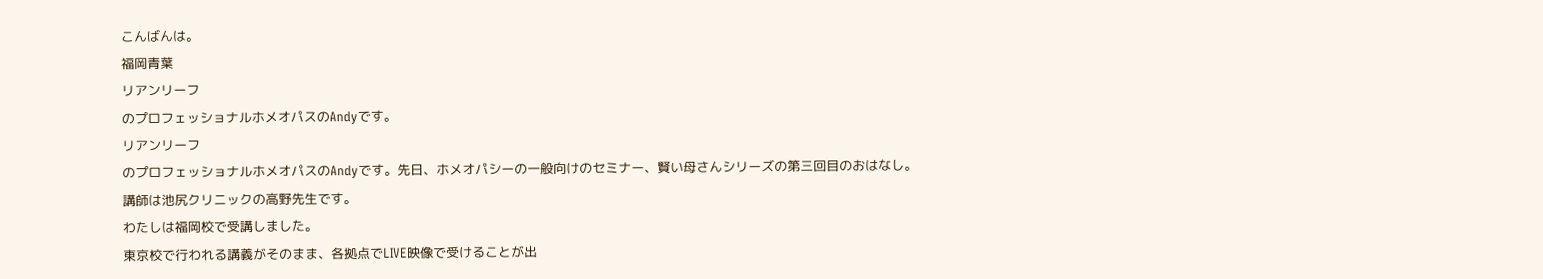こんばんは。
福岡青葉
リアンリーフ
のプロフェッショナルホメオパスのAndyです。
リアンリーフ
のプロフェッショナルホメオパスのAndyです。先日、ホメオパシーの一般向けのセミナー、賢い母さんシリーズの第三回目のおはなし。
講師は池尻クリニックの高野先生です。
わたしは福岡校で受講しました。
東京校で行われる講義がそのまま、各拠点でLIVE映像で受けることが出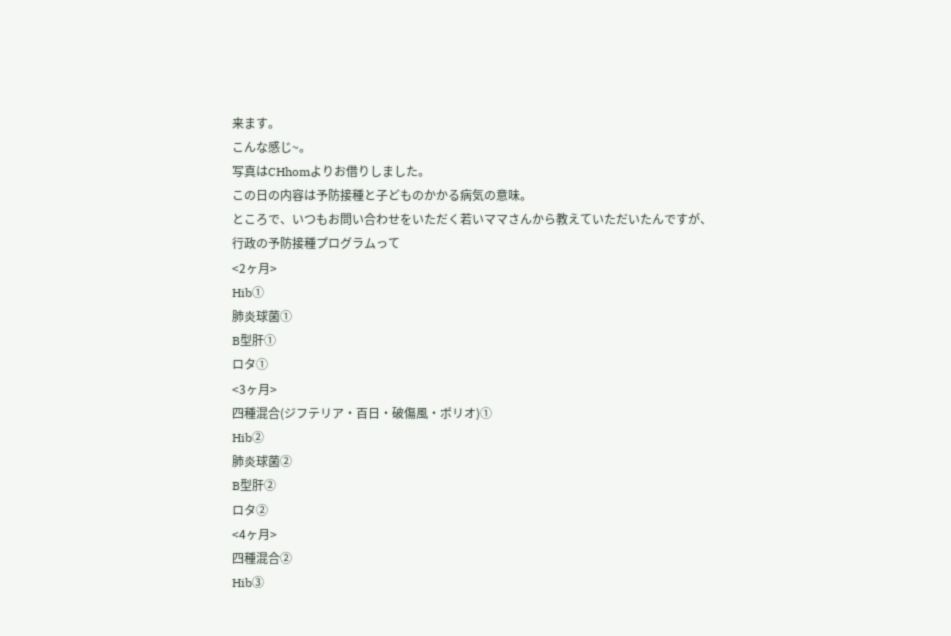来ます。
こんな感じ~。
写真はCHhomよりお借りしました。
この日の内容は予防接種と子どものかかる病気の意味。
ところで、いつもお問い合わせをいただく若いママさんから教えていただいたんですが、
行政の予防接種プログラムって
<2ヶ月>
Hib①
肺炎球菌①
B型肝①
ロタ①
<3ヶ月>
四種混合(ジフテリア・百日・破傷風・ポリオ)①
Hib②
肺炎球菌②
B型肝②
ロタ②
<4ヶ月>
四種混合②
Hib③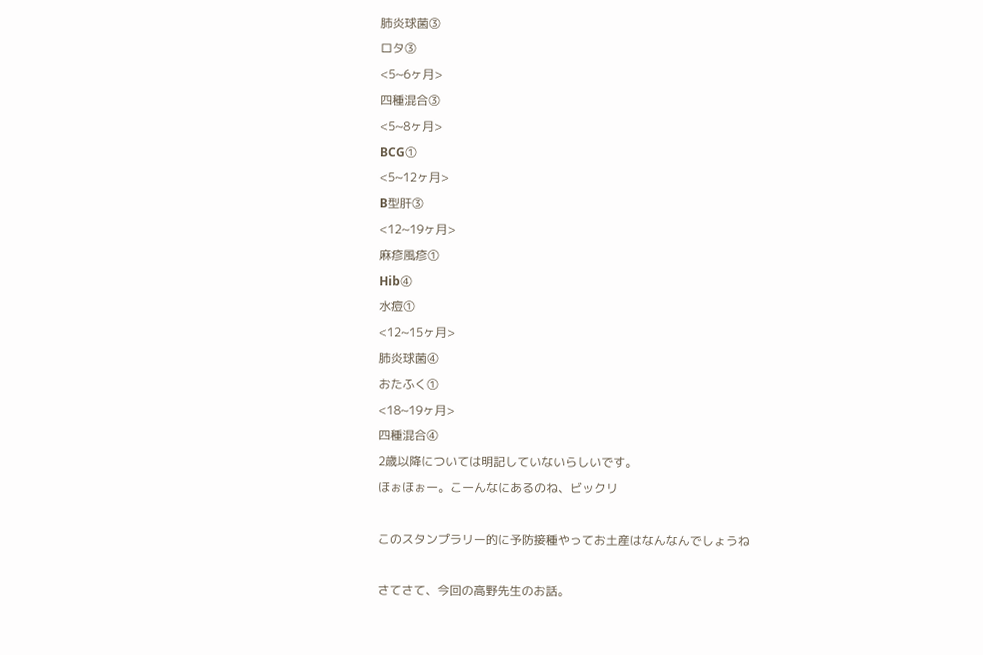肺炎球菌③
ロタ③
<5~6ヶ月>
四種混合③
<5~8ヶ月>
BCG①
<5~12ヶ月>
B型肝③
<12~19ヶ月>
麻疹風疹①
Hib④
水痘①
<12~15ヶ月>
肺炎球菌④
おたふく①
<18~19ヶ月>
四種混合④
2歳以降については明記していないらしいです。
ほぉほぉー。こーんなにあるのね、ビックリ

このスタンプラリー的に予防接種やってお土産はなんなんでしょうね

さてさて、今回の高野先生のお話。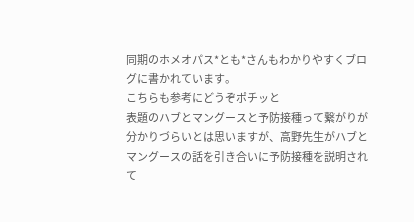同期のホメオパス*とも*さんもわかりやすくブログに書かれています。
こちらも参考にどうぞポチッと
表題のハブとマングースと予防接種って繋がりが分かりづらいとは思いますが、高野先生がハブとマングースの話を引き合いに予防接種を説明されて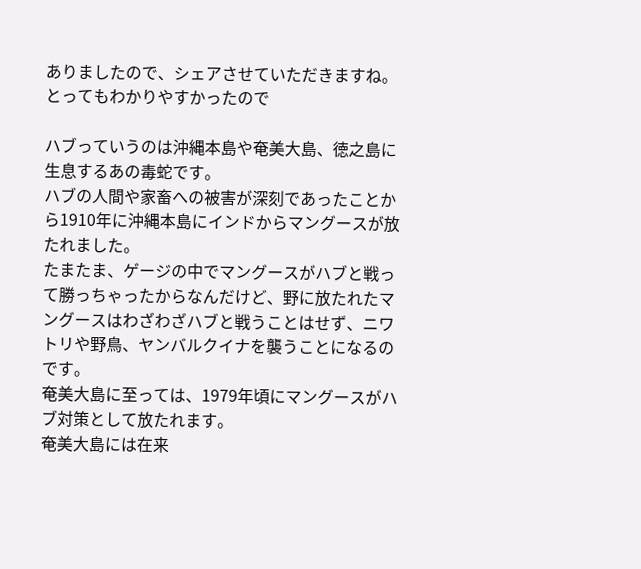ありましたので、シェアさせていただきますね。
とってもわかりやすかったので

ハブっていうのは沖縄本島や奄美大島、徳之島に生息するあの毒蛇です。
ハブの人間や家畜への被害が深刻であったことから1910年に沖縄本島にインドからマングースが放たれました。
たまたま、ゲージの中でマングースがハブと戦って勝っちゃったからなんだけど、野に放たれたマングースはわざわざハブと戦うことはせず、ニワトリや野鳥、ヤンバルクイナを襲うことになるのです。
奄美大島に至っては、1979年頃にマングースがハブ対策として放たれます。
奄美大島には在来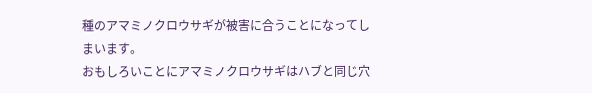種のアマミノクロウサギが被害に合うことになってしまいます。
おもしろいことにアマミノクロウサギはハブと同じ穴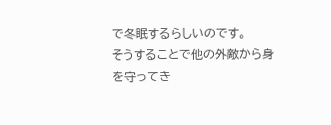で冬眠するらしいのです。
そうすることで他の外敵から身を守ってき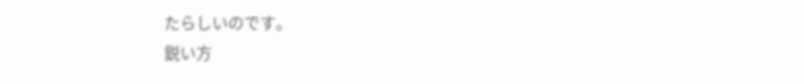たらしいのです。
鋭い方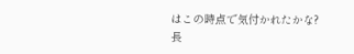はこの時点で気付かれたかな?
長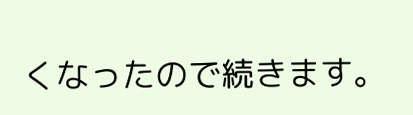くなったので続きます。